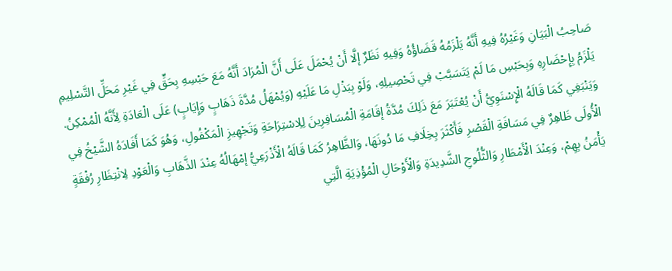صَاحِبُ الْبَيَانِ وَغَيْرُهُ فِيهِ أَنَّهُ يَلْزَمُهُ قَضَاؤُهُ وَفِيهِ نَظَرٌ إلَّا أَنْ يُحْمَلَ عَلَى أَنَّ الْمُرَادَ أَنَّهُ مَعَ حَبْسِهِ بِحَقٍّ فِي غَيْرِ مَحَلِّ التَّسْلِيمِ يَلْزَمُ بِإِحْضَارِهِ وَبِحَبْسِ مَا لَمْ يَتَسَبَّبْ فِي تَحْصِيلِهِ، وَلَوْ بِبَذْلِ مَا عَلَيْهِ (وَيُمْهَلُ مُدَّةَ ذَهَابٍ وَإِيَابٍ) عَلَى الْعَادَةِ لِأَنَّهُ الْمُمْكِنُ.
وَيَنْبَغِي كَمَا قَالَهُ الْإِسْنَوِيُّ أَنْ يُعْتَبَرَ مَعَ ذَلِكَ مُدَّةُ إقَامَةِ الْمُسَافِرِينَ لِلِاسْتِرَاحَةِ وَتَجْهِيزِ الْمَكْفُولِ، وَهُوَ كَمَا أَفَادَهُ الشَّيْخُ فِي الْأُولَى ظَاهِرٌ فِي مَسَافَةِ الْقَصْرِ فَأَكْثَرَ بِخِلَافِ مَا دُونَهَا، وَالظَّاهِرُ كَمَا قَالَهُ الْأَذْرَعِيُّ إمْهَالُهُ عِنْدَ الذَّهَابِ وَالْعَوْدِ لِانْتِظَارِ رُفْقَةٍ يَأْمَنُ بِهِمْ، وَعِنْدَ الْأَمْطَارِ وَالثُّلُوجِ الشَّدِيدَةِ وَالْأَوْحَالِ الْمُؤْذِيَةِ الَّتِي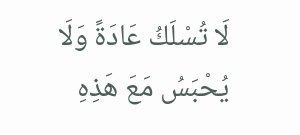لَا تُسْلَكُ عَادَةً وَلَا يُحْبَسُ مَعَ هَذِهِ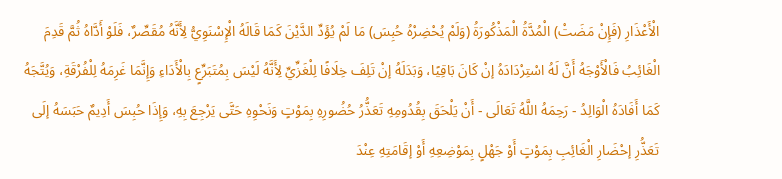الْأَعْذَارِ (فَإِنْ مَضَتْ) الْمُدَّةُ الْمَذْكُورَةُ (وَلَمْ يُحْضِرْهُ حُبِسَ) مَا لَمْ يُؤَدِّ الدَّيْنَ كَمَا قَالَهُ الْإِسْنَوِيُّ لِأَنَّهُ مُقَصِّرٌ، فَلَوْ أَدَّاهُ ثُمَّ قَدِمَ الْغَائِبُ فَالْأَوْجَهُ أَنَّ لَهُ اسْتِرْدَادَهُ إنْ كَانَ بَاقِيًا، وَبَدَلَهُ إنْ تَلِفَ خِلَافًا لِلْغَزِّيِّ لِأَنَّهُ لَيْسَ بِمُتَبَرِّعٍ بِالْأَدَاءِ وَإِنَّمَا غَرِمَهُ لِلْفُرْقَةِ، وَيُتَّجَهُ كَمَا أَفَادَهُ الْوَالِدُ - رَحِمَهُ اللَّهُ تَعَالَى - أَنْ يَلْحَقَ بِقُدُومِهِ تَعَذُّرُ حُضُورِهِ بِمَوْتٍ وَنَحْوِهِ حَتَّى يَرْجِعَ بِهِ، وَإِذَا حُبِسَ أَدِيمٌ حَبَسَهُ إلَى تَعَذُّرِ إحْضَارِ الْغَائِبِ بِمَوْتٍ أَوْ جَهْلٍ بِمَوْضِعِهِ أَوْ إقَامَتِهِ عِنْدَ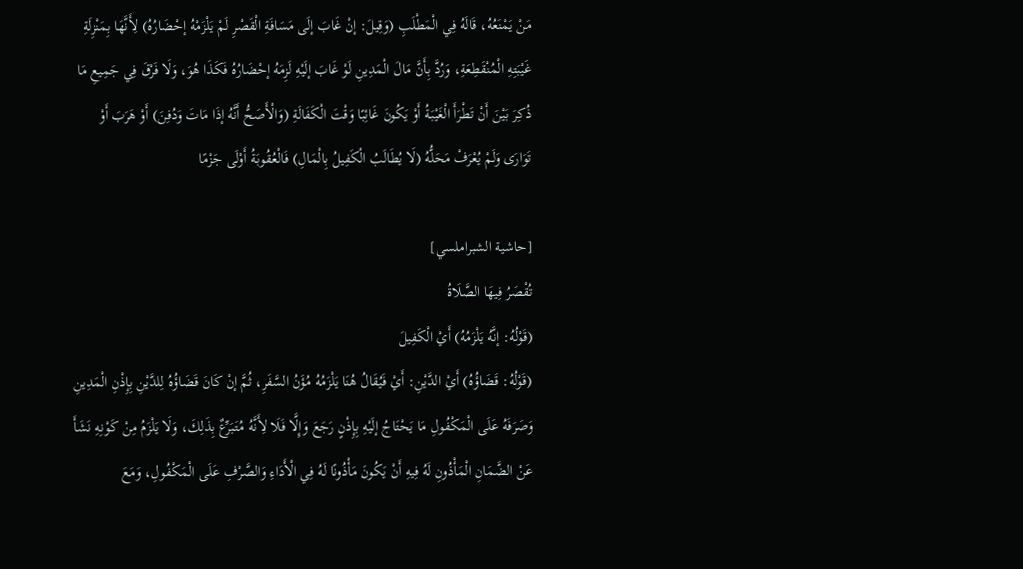مَنْ يَمْنَعُهُ، قَالَهُ فِي الْمَطْلَبِ (وَقِيلَ: إنْ غَابَ إلَى مَسَافَةِ الْقَصْرِ لَمْ يَلْزَمْهُ إحْضَارُهُ) لِأَنَّهَا بِمَنْزِلَةِ غَيْبَتِهِ الْمُنْقَطِعَةِ، وَرُدَّ بِأَنَّ مَالَ الْمَدِينِ لَوْ غَابَ إلَيْهِ لَزِمَهُ إحْضَارُهُ فَكَذَا هُوَ، وَلَا فَرْقَ فِي جَمِيعِ مَا ذُكِرَ بَيْنَ أَنْ تَطْرَأَ الْغَيْبَةُ أَوْ يَكُونَ غَائِبًا وَقْتَ الْكَفَالَةِ (وَالْأَصَحُّ أَنَّهُ إذَا مَاتَ وَدُفِنَ) أَوْ هَرَبَ أَوْ تَوَارَى وَلَمْ يُعْرَفْ مَحَلُّهُ (لَا يُطَالَبُ الْكَفِيلُ بِالْمَالِ) فَالْعُقُوبَةُ أَوْلَى جَزْمًا

[حاشية الشبراملسي]
تُقْصَرُ فِيهَا الصَّلَاةُ
(قَوْلُهُ: إنَّهُ يَلْزَمُهُ) أَيْ الْكَفِيلَ
(قَوْلُهُ: قَضَاؤُهُ) أَيْ الدَّيْنِ: أَيْ فَيُقَالُ هُنَا يَلْزَمُهُ مُؤَنُ السَّفَرِ، ثُمَّ إنْ كَانَ قَضَاؤُهُ لِلدَّيْنِ بِإِذْنِ الْمَدِينِ وَصَرَفَهُ عَلَى الْمَكْفُولِ مَا يَحْتَاجُ إلَيْهِ بِإِذْنٍ رَجَعَ وَإِلَّا فَلَا لِأَنَّهُ مُتَبَرِّعٌ بِذَلِكَ، وَلَا يَلْزَمُ مِنْ كَوْنِهِ نَشَأَ عَنْ الضَّمَانِ الْمَأْذُونِ لَهُ فِيهِ أَنْ يَكُونَ مَأْذُونًا لَهُ فِي الْأَدَاءِ وَالصَّرْفِ عَلَى الْمَكْفُولِ، وَمَعَ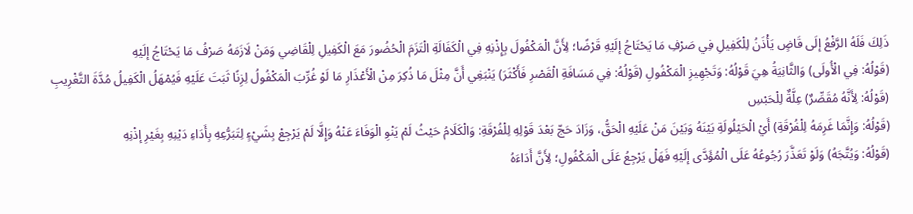ذَلِكَ فَلَهُ الرَّفْعُ إلَى قَاضٍ يَأْذَنُ لِلْكَفِيلِ فِي صَرْفِ مَا يَحْتَاجُ إلَيْهِ قَرْضًا؛ لِأَنَّ الْمَكْفُولَ بِإِذْنِهِ فِي الْكَفَالَةِ الْتَزَمَ الْحُضُورَ مَعَ الْكَفِيلِ لِلْقَاضِي وَمَنْ لَازَمَهُ صَرْفُ مَا يَحْتَاجُ إلَيْهِ
(قَوْلُهُ: فِي الْأُولَى) وَالثَّانِيَةُ هِيَ قَوْلُهُ: وَتَجْهِيزِ الْمَكْفُولِ (قَوْلُهُ: فِي مَسَافَةِ الْقَصْرِ فَأَكْثَرَ) يَنْبَغِي أَنَّ مِثْلَ مَا ذُكِرَ مِنْ الْأَعْذَارِ مَا لَوْ غُرِّبَ الْمَكْفُولُ لِزِنًا ثَبَتَ عَلَيْهِ فَيُمْهَلُ الْكَفِيلُ مُدَّةَ التَّغْرِيبِ
(قَوْلُهُ: لِأَنَّهُ مُقَصِّرٌ) عِلَّةٌ لِلْحَبْسِ
(قَوْلُهُ: وَإِنَّمَا غَرِمَهُ لِلْفُرْقَةِ) أَيْ الْحَيْلُولَةِ بَيْنَهُ وَبَيْنَ مَنْ عَلَيْهِ الْحَقُّ، وَزَادَ حَجّ بَعْدَ قَوْلِهِ لِلْفُرْقَةِ: وَالْكَلَامُ حَيْثُ لَمْ يَنْوِ الْوَفَاءَ عَنْهُ وَإِلَّا لَمْ يَرْجِعْ بِشَيْءٍ لِتَبَرُّعِهِ بِأَدَاءِ دَيْنِهِ بِغَيْرِ إذْنِهِ
(قَوْلُهُ: وَيُتَّجَهُ) وَلَوْ تَعَذَّرَ رُجُوعُهُ عَلَى الْمُؤَدَّى إلَيْهِ فَهَلْ يَرْجِعُ عَلَى الْمَكْفُولِ؛ لِأَنَّ أَدَاءَهُ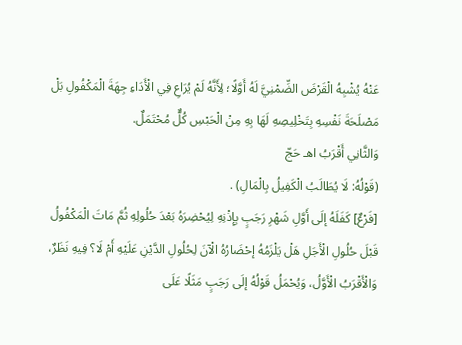عَنْهُ يُشْبِهُ الْقَرْضَ الضِّمْنِيَّ لَهُ أَوَّلًا؛ لِأَنَّهُ لَمْ يُرَاعِ فِي الْأَدَاءِ جِهَةَ الْمَكْفُولِ بَلْ مَصْلَحَةَ نَفْسِهِ بِتَخْلِيصِهِ لَهَا بِهِ مِنْ الْحَبْسِ كُلٌّ مُحْتَمَلٌ.
وَالثَّانِي أَقْرَبُ اهـ حَجّ
(قَوْلُهُ: لَا يُطَالَبُ الْكَفِيلُ بِالْمَالِ) .
[فَرْعٌ] كَفَلَهُ إلَى أَوَّلِ شَهْرِ رَجَبٍ بِإِذْنِهِ لِيُحْضِرَهُ بَعْدَ حُلُولِهِ ثُمَّ مَاتَ الْمَكْفُولُ قَبْلَ حُلُولِ الْأَجَلِ هَلْ يَلْزَمُهُ إحْضَارُهُ الْآنَ لِحُلُولِ الدَّيْنِ عَلَيْهِ أَمْ لَا؟ فِيهِ نَظَرٌ، وَالْأَقْرَبُ الْأَوَّلُ، وَيُحْمَلُ قَوْلُهُ إلَى رَجَبٍ مَثَلًا عَلَى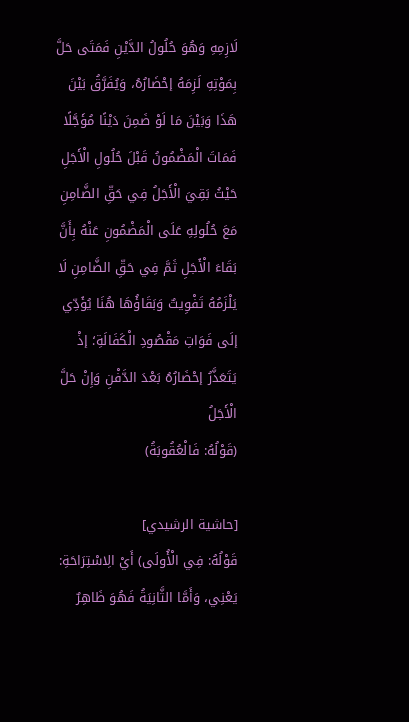لَازِمِهِ وَهُوَ حُلُولُ الدَّيْنِ فَمَتَى حَلَّ بِمَوْتِهِ لَزِمَهُ إحْضَارُهُ، وَيُفَرَّقُ بَيْنَ هَذَا وَبَيْنَ مَا لَوْ ضَمِنَ دَيْنًا مُؤَجَّلًا فَمَاتَ الْمَضْمُونُ قَبْلَ حُلُولِ الْأَجَلِ حَيْثُ بَقِيَ الْأَجَلُ فِي حَقِّ الضَّامِنِ مَعَ حُلُولِهِ عَلَى الْمَضْمُونِ عَنْهُ بِأَنَّ بَقَاءَ الْأَجَلِ ثَمَّ فِي حَقِّ الضَّامِنِ لَا يَلْزَمُهُ تَفْوِيتٌ وَبَقَاؤُهَا هُنَا يُؤَدِّي إلَى فَوَاتِ مَقْصُودِ الْكَفَالَةِ؛ إذْ يَتَعَذَّرُ إحْضَارُهُ بَعْدَ الدَّفْنِ وَإِنْ حَلَّ الْأَجَلُ
(قَوْلُهُ: فَالْعُقُوبَةُ)

[حاشية الرشيدي]
قَوْلُهُ: فِي الْأُولَى) أَيْ الِاسْتِرَاحَةِ: يَعْنِي، وَأَمَّا الثَّانِيَةُ فَهُوَ ظَاهِرٌ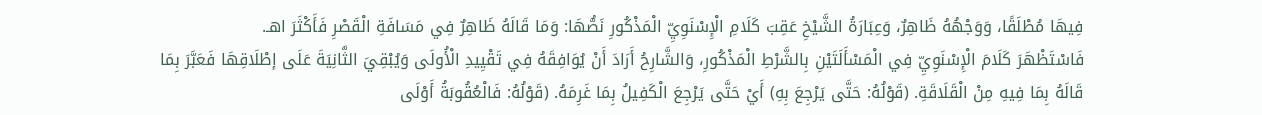فِيهَا مُطْلَقًا، وَوَجْهُهُ ظَاهِرٌ، وَعِبَارَةُ الشَّيْخِ عَقِبَ كَلَامِ الْإِسْنَوِيِّ الْمَذْكُورِ نَصُّهَا: وَمَا قَالَهُ ظَاهِرٌ فِي مَسَافَةِ الْقَصْرِ فَأَكْثَرَ اهـ.
فَاسْتَظْهَرَ كَلَامَ الْإِسْنَوِيِّ فِي الْمَسْأَلَتَيْنِ بِالشَّرْطِ الْمَذْكُورِ، وَالشَّارِحُ أَرَادَ أَنْ يُوَافِقَهُ فِي تَقْيِيدِ الْأُولَى وَيُبْقِيَ الثَّانِيَةَ عَلَى إطْلَاقِهَا فَعَبَّرَ بِمَا قَالَهُ بِمَا فِيهِ مِنْ الْقَلَاقَةِ. (قَوْلُهُ: حَتَّى يَرْجِعَ بِهِ) أَيْ حَتَّى يَرْجِعَ الْكَفِيلُ بِمَا غَرِمَهُ. (قَوْلُهُ: فَالْعُقُوبَةُ أَوْلَى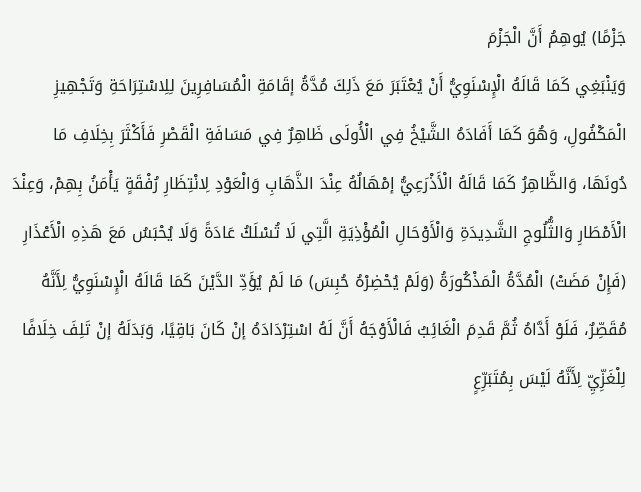جَزْمًا) يُوهِمُ أَنَّ الْجَزْمَ
وَيَنْبَغِي كَمَا قَالَهُ الْإِسْنَوِيُّ أَنْ يُعْتَبَرَ مَعَ ذَلِكَ مُدَّةُ إقَامَةِ الْمُسَافِرِينَ لِلِاسْتِرَاحَةِ وَتَجْهِيزِ الْمَكْفُولِ، وَهُوَ كَمَا أَفَادَهُ الشَّيْخُ فِي الْأُولَى ظَاهِرٌ فِي مَسَافَةِ الْقَصْرِ فَأَكْثَرَ بِخِلَافِ مَا دُونَهَا، وَالظَّاهِرُ كَمَا قَالَهُ الْأَذْرَعِيُّ إمْهَالُهُ عِنْدَ الذَّهَابِ وَالْعَوْدِ لِانْتِظَارِ رُفْقَةٍ يَأْمَنُ بِهِمْ، وَعِنْدَ الْأَمْطَارِ وَالثُّلُوجِ الشَّدِيدَةِ وَالْأَوْحَالِ الْمُؤْذِيَةِ الَّتِي لَا تُسْلَكُ عَادَةً وَلَا يُحْبَسُ مَعَ هَذِهِ الْأَعْذَارِ (فَإِنْ مَضَتْ) الْمُدَّةُ الْمَذْكُورَةُ (وَلَمْ يُحْضِرْهُ حُبِسَ) مَا لَمْ يُؤَدِّ الدَّيْنَ كَمَا قَالَهُ الْإِسْنَوِيُّ لِأَنَّهُ مُقَصِّرٌ، فَلَوْ أَدَّاهُ ثُمَّ قَدِمَ الْغَائِبُ فَالْأَوْجَهُ أَنَّ لَهُ اسْتِرْدَادَهُ إنْ كَانَ بَاقِيًا، وَبَدَلَهُ إنْ تَلِفَ خِلَافًا لِلْغَزِّيِّ لِأَنَّهُ لَيْسَ بِمُتَبَرِّعٍ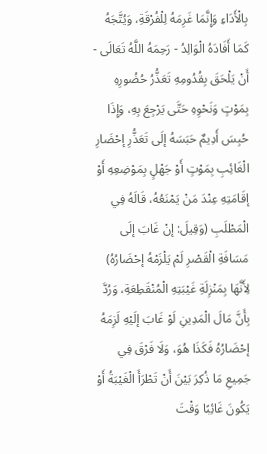بِالْأَدَاءِ وَإِنَّمَا غَرِمَهُ لِلْفُرْقَةِ، وَيُتَّجَهُ كَمَا أَفَادَهُ الْوَالِدُ - رَحِمَهُ اللَّهُ تَعَالَى - أَنْ يَلْحَقَ بِقُدُومِهِ تَعَذُّرُ حُضُورِهِ بِمَوْتٍ وَنَحْوِهِ حَتَّى يَرْجِعَ بِهِ، وَإِذَا حُبِسَ أَدِيمٌ حَبَسَهُ إلَى تَعَذُّرِ إحْضَارِ الْغَائِبِ بِمَوْتٍ أَوْ جَهْلٍ بِمَوْضِعِهِ أَوْ إقَامَتِهِ عِنْدَ مَنْ يَمْنَعُهُ، قَالَهُ فِي الْمَطْلَبِ (وَقِيلَ: إنْ غَابَ إلَى مَسَافَةِ الْقَصْرِ لَمْ يَلْزَمْهُ إحْضَارُهُ) لِأَنَّهَا بِمَنْزِلَةِ غَيْبَتِهِ الْمُنْقَطِعَةِ، وَرُدَّ بِأَنَّ مَالَ الْمَدِينِ لَوْ غَابَ إلَيْهِ لَزِمَهُ إحْضَارُهُ فَكَذَا هُوَ، وَلَا فَرْقَ فِي جَمِيعِ مَا ذُكِرَ بَيْنَ أَنْ تَطْرَأَ الْغَيْبَةُ أَوْ يَكُونَ غَائِبًا وَقْتَ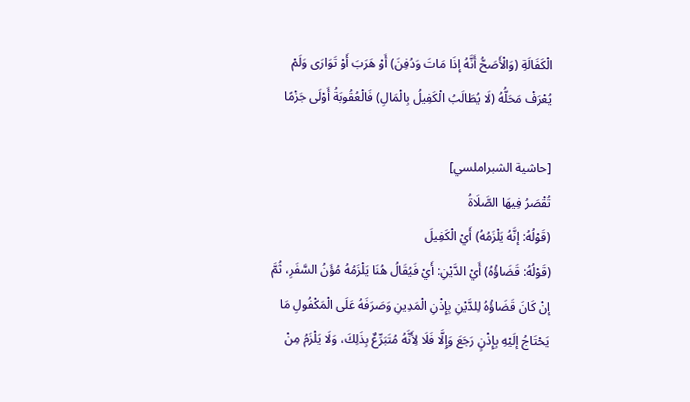الْكَفَالَةِ (وَالْأَصَحُّ أَنَّهُ إذَا مَاتَ وَدُفِنَ) أَوْ هَرَبَ أَوْ تَوَارَى وَلَمْ يُعْرَفْ مَحَلُّهُ (لَا يُطَالَبُ الْكَفِيلُ بِالْمَالِ) فَالْعُقُوبَةُ أَوْلَى جَزْمًا

[حاشية الشبراملسي]
تُقْصَرُ فِيهَا الصَّلَاةُ
(قَوْلُهُ: إنَّهُ يَلْزَمُهُ) أَيْ الْكَفِيلَ
(قَوْلُهُ: قَضَاؤُهُ) أَيْ الدَّيْنِ: أَيْ فَيُقَالُ هُنَا يَلْزَمُهُ مُؤَنُ السَّفَرِ، ثُمَّ إنْ كَانَ قَضَاؤُهُ لِلدَّيْنِ بِإِذْنِ الْمَدِينِ وَصَرَفَهُ عَلَى الْمَكْفُولِ مَا يَحْتَاجُ إلَيْهِ بِإِذْنٍ رَجَعَ وَإِلَّا فَلَا لِأَنَّهُ مُتَبَرِّعٌ بِذَلِكَ، وَلَا يَلْزَمُ مِنْ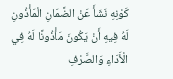كَوْنِهِ نَشَأَ عَنْ الضَّمَانِ الْمَأْذُونِ لَهُ فِيهِ أَنْ يَكُونَ مَأْذُونًا لَهُ فِي الْأَدَاءِ وَالصَّرْفِ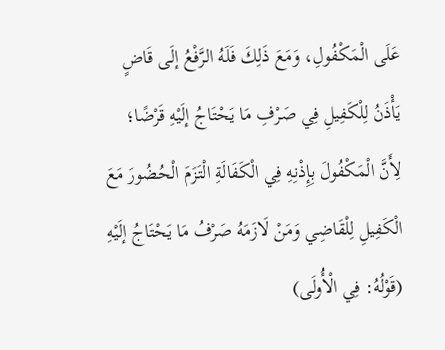عَلَى الْمَكْفُولِ، وَمَعَ ذَلِكَ فَلَهُ الرَّفْعُ إلَى قَاضٍ يَأْذَنُ لِلْكَفِيلِ فِي صَرْفِ مَا يَحْتَاجُ إلَيْهِ قَرْضًا؛ لِأَنَّ الْمَكْفُولَ بِإِذْنِهِ فِي الْكَفَالَةِ الْتَزَمَ الْحُضُورَ مَعَ الْكَفِيلِ لِلْقَاضِي وَمَنْ لَازَمَهُ صَرْفُ مَا يَحْتَاجُ إلَيْهِ
(قَوْلُهُ: فِي الْأُولَى)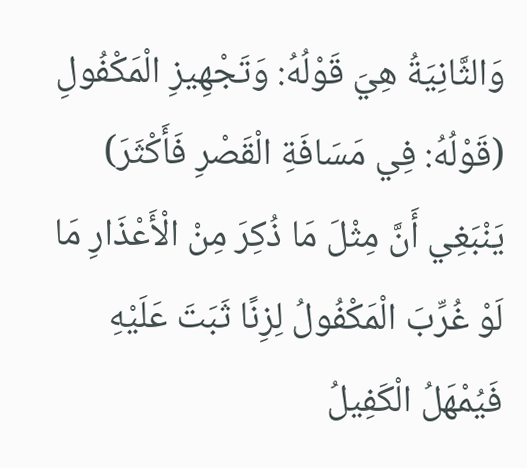وَالثَّانِيَةُ هِيَ قَوْلُهُ: وَتَجْهِيزِ الْمَكْفُولِ (قَوْلُهُ: فِي مَسَافَةِ الْقَصْرِ فَأَكْثَرَ) يَنْبَغِي أَنَّ مِثْلَ مَا ذُكِرَ مِنْ الْأَعْذَارِ مَا لَوْ غُرِّبَ الْمَكْفُولُ لِزِنًا ثَبَتَ عَلَيْهِ فَيُمْهَلُ الْكَفِيلُ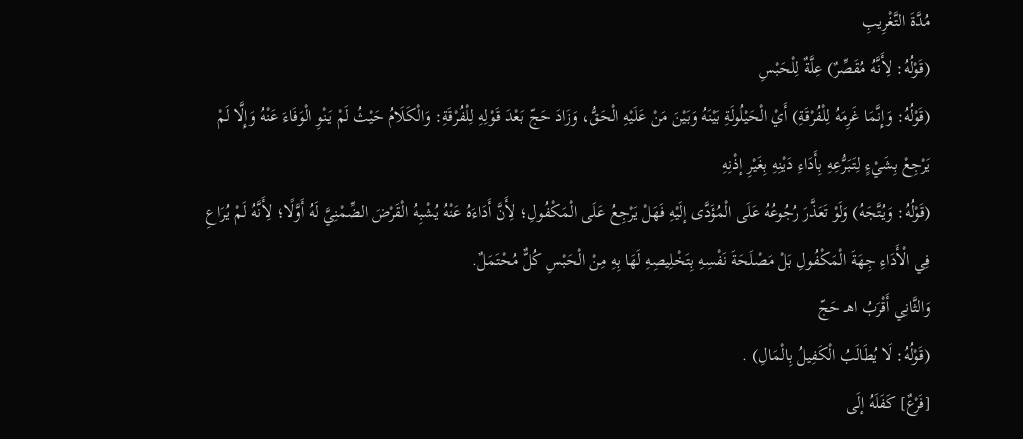مُدَّةَ التَّغْرِيبِ
(قَوْلُهُ: لِأَنَّهُ مُقَصِّرٌ) عِلَّةٌ لِلْحَبْسِ
(قَوْلُهُ: وَإِنَّمَا غَرِمَهُ لِلْفُرْقَةِ) أَيْ الْحَيْلُولَةِ بَيْنَهُ وَبَيْنَ مَنْ عَلَيْهِ الْحَقُّ، وَزَادَ حَجّ بَعْدَ قَوْلِهِ لِلْفُرْقَةِ: وَالْكَلَامُ حَيْثُ لَمْ يَنْوِ الْوَفَاءَ عَنْهُ وَإِلَّا لَمْ يَرْجِعْ بِشَيْءٍ لِتَبَرُّعِهِ بِأَدَاءِ دَيْنِهِ بِغَيْرِ إذْنِهِ
(قَوْلُهُ: وَيُتَّجَهُ) وَلَوْ تَعَذَّرَ رُجُوعُهُ عَلَى الْمُؤَدَّى إلَيْهِ فَهَلْ يَرْجِعُ عَلَى الْمَكْفُولِ؛ لِأَنَّ أَدَاءَهُ عَنْهُ يُشْبِهُ الْقَرْضَ الضِّمْنِيَّ لَهُ أَوَّلًا؛ لِأَنَّهُ لَمْ يُرَاعِ فِي الْأَدَاءِ جِهَةَ الْمَكْفُولِ بَلْ مَصْلَحَةَ نَفْسِهِ بِتَخْلِيصِهِ لَهَا بِهِ مِنْ الْحَبْسِ كُلٌّ مُحْتَمَلٌ.
وَالثَّانِي أَقْرَبُ اهـ حَجّ
(قَوْلُهُ: لَا يُطَالَبُ الْكَفِيلُ بِالْمَالِ) .
[فَرْعٌ] كَفَلَهُ إلَى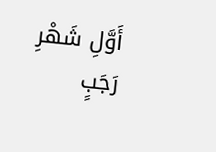أَوَّلِ شَهْرِ رَجَبٍ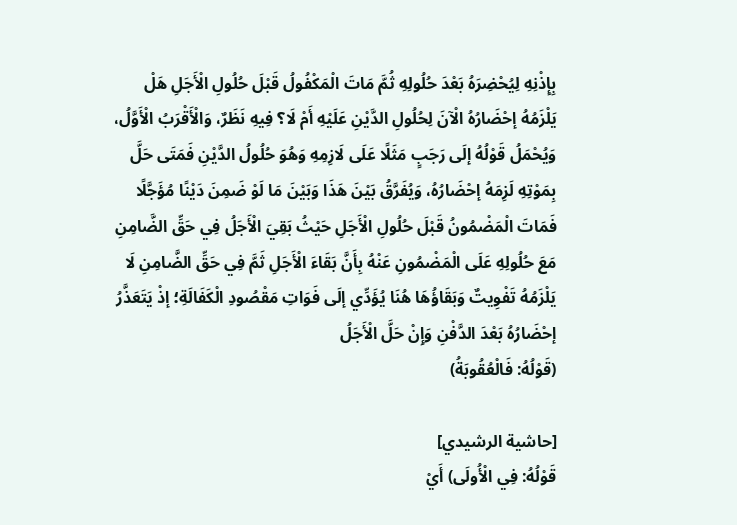بِإِذْنِهِ لِيُحْضِرَهُ بَعْدَ حُلُولِهِ ثُمَّ مَاتَ الْمَكْفُولُ قَبْلَ حُلُولِ الْأَجَلِ هَلْ يَلْزَمُهُ إحْضَارُهُ الْآنَ لِحُلُولِ الدَّيْنِ عَلَيْهِ أَمْ لَا؟ فِيهِ نَظَرٌ، وَالْأَقْرَبُ الْأَوَّلُ، وَيُحْمَلُ قَوْلُهُ إلَى رَجَبٍ مَثَلًا عَلَى لَازِمِهِ وَهُوَ حُلُولُ الدَّيْنِ فَمَتَى حَلَّ بِمَوْتِهِ لَزِمَهُ إحْضَارُهُ، وَيُفَرَّقُ بَيْنَ هَذَا وَبَيْنَ مَا لَوْ ضَمِنَ دَيْنًا مُؤَجَّلًا فَمَاتَ الْمَضْمُونُ قَبْلَ حُلُولِ الْأَجَلِ حَيْثُ بَقِيَ الْأَجَلُ فِي حَقِّ الضَّامِنِ مَعَ حُلُولِهِ عَلَى الْمَضْمُونِ عَنْهُ بِأَنَّ بَقَاءَ الْأَجَلِ ثَمَّ فِي حَقِّ الضَّامِنِ لَا يَلْزَمُهُ تَفْوِيتٌ وَبَقَاؤُهَا هُنَا يُؤَدِّي إلَى فَوَاتِ مَقْصُودِ الْكَفَالَةِ؛ إذْ يَتَعَذَّرُ إحْضَارُهُ بَعْدَ الدَّفْنِ وَإِنْ حَلَّ الْأَجَلُ
(قَوْلُهُ: فَالْعُقُوبَةُ)

[حاشية الرشيدي]
قَوْلُهُ: فِي الْأُولَى) أَيْ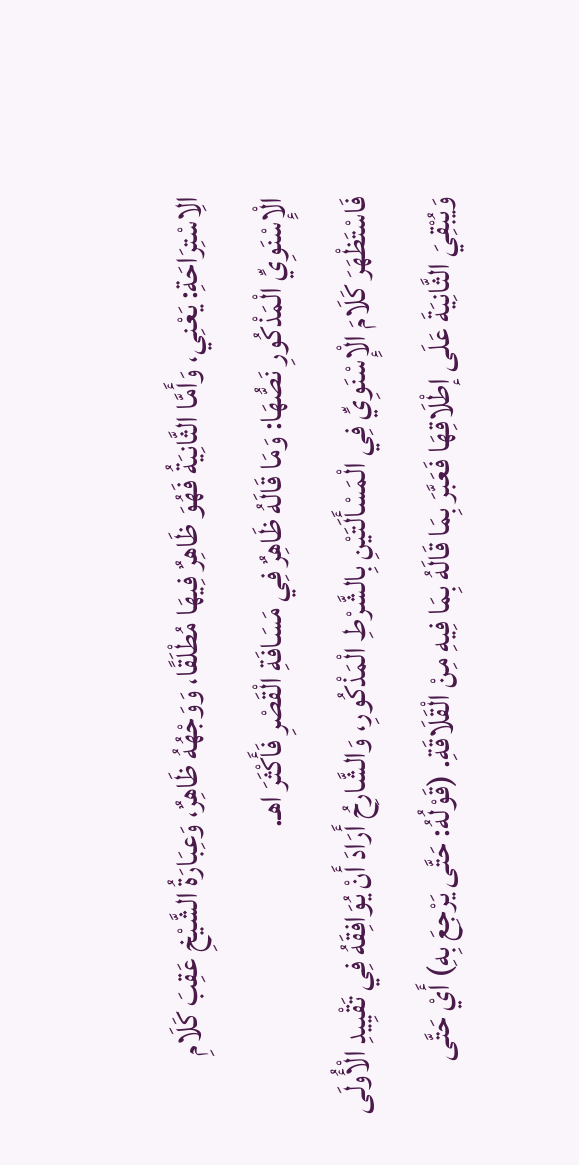الِاسْتِرَاحَةِ: يَعْنِي، وَأَمَّا الثَّانِيَةُ فَهُوَ ظَاهِرٌ فِيهَا مُطْلَقًا، وَوَجْهُهُ ظَاهِرٌ، وَعِبَارَةُ الشَّيْخِ عَقِبَ كَلَامِ الْإِسْنَوِيِّ الْمَذْكُورِ نَصُّهَا: وَمَا قَالَهُ ظَاهِرٌ فِي مَسَافَةِ الْقَصْرِ فَأَكْثَرَ اهـ.
فَاسْتَظْهَرَ كَلَامَ الْإِسْنَوِيِّ فِي الْمَسْأَلَتَيْنِ بِالشَّرْطِ الْمَذْكُورِ، وَالشَّارِحُ أَرَادَ أَنْ يُوَافِقَهُ فِي تَقْيِيدِ الْأُولَى وَيُبْقِيَ الثَّانِيَةَ عَلَى إطْلَاقِهَا فَعَبَّرَ بِمَا قَالَهُ بِمَا فِيهِ مِنْ الْقَلَاقَةِ. (قَوْلُهُ: حَتَّى يَرْجِعَ بِهِ) أَيْ حَتَّى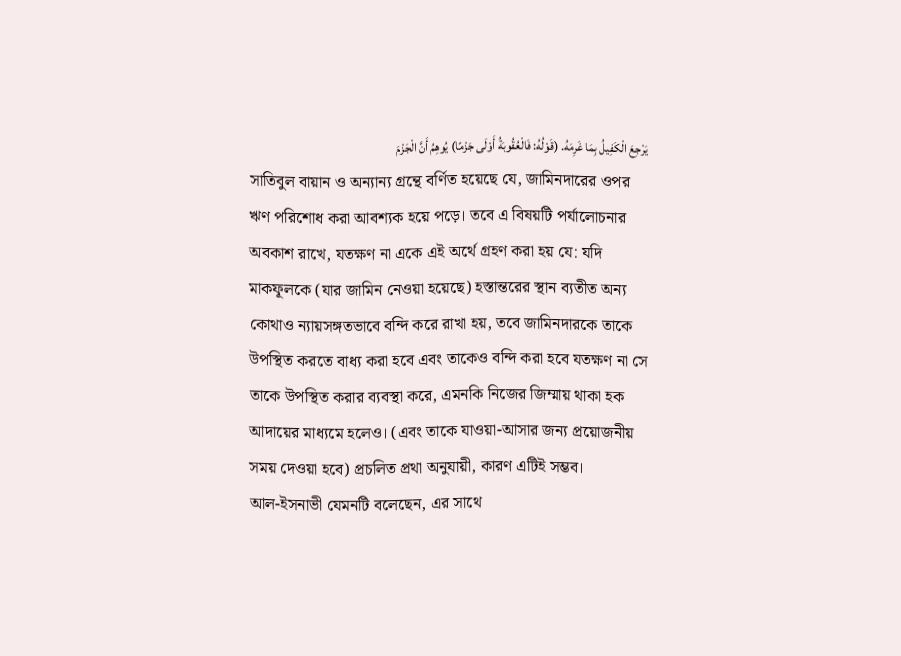يَرْجِعَ الْكَفِيلُ بِمَا غَرِمَهُ. (قَوْلُهُ: فَالْعُقُوبَةُ أَوْلَى جَزْمًا) يُوهِمُ أَنَّ الْجَزْمَ
সাতিবুল বায়ান ও অন্যান্য গ্রন্থে বর্ণিত হয়েছে যে, জামিনদারের ওপর ঋণ পরিশোধ করা আবশ্যক হয়ে পড়ে। তবে এ বিষয়টি পর্যালোচনার অবকাশ রাখে, যতক্ষণ না একে এই অর্থে গ্রহণ করা হয় যে: যদি মাকফূলকে (যার জামিন নেওয়া হয়েছে) হস্তান্তরের স্থান ব্যতীত অন্য কোথাও ন্যায়সঙ্গতভাবে বন্দি করে রাখা হয়, তবে জামিনদারকে তাকে উপস্থিত করতে বাধ্য করা হবে এবং তাকেও বন্দি করা হবে যতক্ষণ না সে তাকে উপস্থিত করার ব্যবস্থা করে, এমনকি নিজের জিম্মায় থাকা হক আদায়ের মাধ্যমে হলেও। (এবং তাকে যাওয়া-আসার জন্য প্রয়োজনীয় সময় দেওয়া হবে) প্রচলিত প্রথা অনুযায়ী, কারণ এটিই সম্ভব।
আল-ইসনাভী যেমনটি বলেছেন, এর সাথে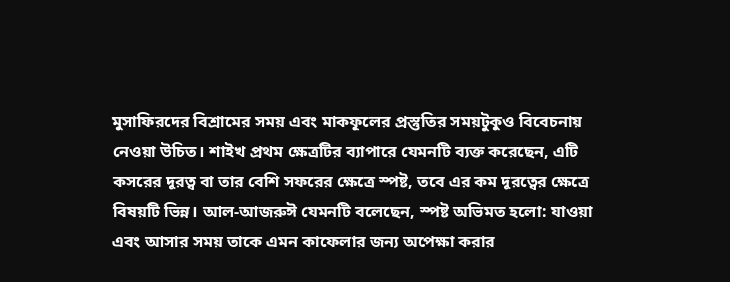মুসাফিরদের বিশ্রামের সময় এবং মাকফূলের প্রস্তুতির সময়টুকুও বিবেচনায় নেওয়া উচিত। শাইখ প্রথম ক্ষেত্রটির ব্যাপারে যেমনটি ব্যক্ত করেছেন, এটি কসরের দূরত্ব বা তার বেশি সফরের ক্ষেত্রে স্পষ্ট, তবে এর কম দূরত্বের ক্ষেত্রে বিষয়টি ভিন্ন। আল-আজরুঈ যেমনটি বলেছেন, স্পষ্ট অভিমত হলো: যাওয়া এবং আসার সময় তাকে এমন কাফেলার জন্য অপেক্ষা করার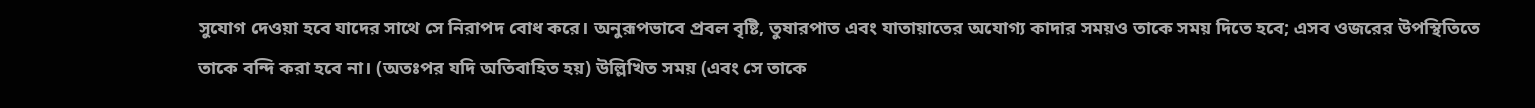সুযোগ দেওয়া হবে যাদের সাথে সে নিরাপদ বোধ করে। অনুরূপভাবে প্রবল বৃষ্টি, তুষারপাত এবং যাতায়াতের অযোগ্য কাদার সময়ও তাকে সময় দিতে হবে; এসব ওজরের উপস্থিতিতে তাকে বন্দি করা হবে না। (অতঃপর যদি অতিবাহিত হয়) উল্লিখিত সময় (এবং সে তাকে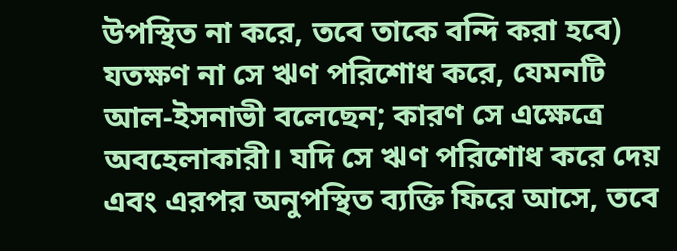উপস্থিত না করে, তবে তাকে বন্দি করা হবে) যতক্ষণ না সে ঋণ পরিশোধ করে, যেমনটি আল-ইসনাভী বলেছেন; কারণ সে এক্ষেত্রে অবহেলাকারী। যদি সে ঋণ পরিশোধ করে দেয় এবং এরপর অনুপস্থিত ব্যক্তি ফিরে আসে, তবে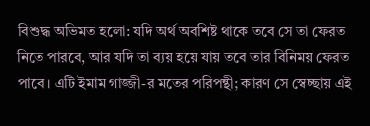বিশুদ্ধ অভিমত হলো: যদি অর্থ অবশিষ্ট থাকে তবে সে তা ফেরত নিতে পারবে, আর যদি তা ব্যয় হয়ে যায় তবে তার বিনিময় ফেরত পাবে। এটি ইমাম গাজ্জী-র মতের পরিপন্থী; কারণ সে স্বেচ্ছায় এই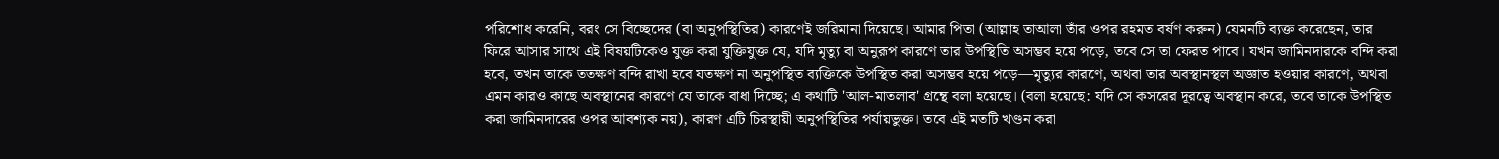পরিশোধ করেনি, বরং সে বিচ্ছেদের (বা অনুপস্থিতির) কারণেই জরিমানা দিয়েছে। আমার পিতা (আল্লাহ তাআলা তাঁর ওপর রহমত বর্ষণ করুন) যেমনটি ব্যক্ত করেছেন, তার ফিরে আসার সাথে এই বিষয়টিকেও যুক্ত করা যুক্তিযুক্ত যে, যদি মৃত্যু বা অনুরূপ কারণে তার উপস্থিতি অসম্ভব হয়ে পড়ে, তবে সে তা ফেরত পাবে। যখন জামিনদারকে বন্দি করা হবে, তখন তাকে ততক্ষণ বন্দি রাখা হবে যতক্ষণ না অনুপস্থিত ব্যক্তিকে উপস্থিত করা অসম্ভব হয়ে পড়ে—মৃত্যুর কারণে, অথবা তার অবস্থানস্থল অজ্ঞাত হওয়ার কারণে, অথবা এমন কারও কাছে অবস্থানের কারণে যে তাকে বাধা দিচ্ছে; এ কথাটি 'আল-মাতলাব' গ্রন্থে বলা হয়েছে। (বলা হয়েছে: যদি সে কসরের দূরত্বে অবস্থান করে, তবে তাকে উপস্থিত করা জামিনদারের ওপর আবশ্যক নয়), কারণ এটি চিরস্থায়ী অনুপস্থিতির পর্যায়ভুক্ত। তবে এই মতটি খণ্ডন করা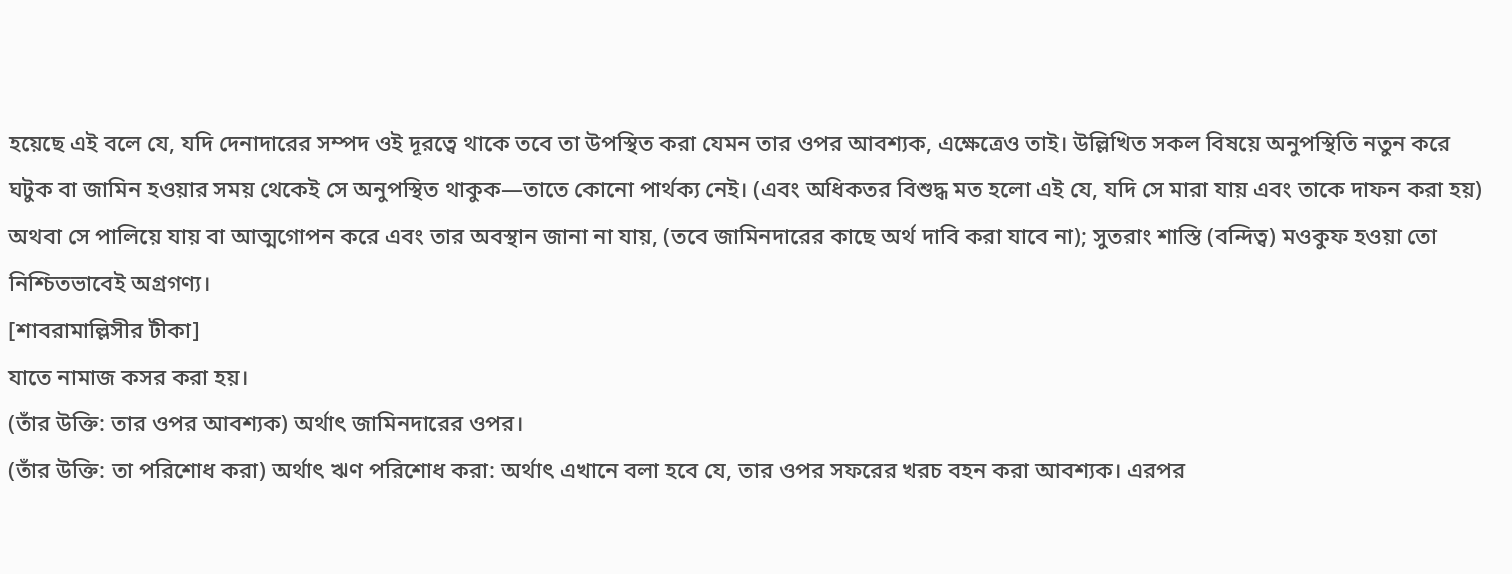হয়েছে এই বলে যে, যদি দেনাদারের সম্পদ ওই দূরত্বে থাকে তবে তা উপস্থিত করা যেমন তার ওপর আবশ্যক, এক্ষেত্রেও তাই। উল্লিখিত সকল বিষয়ে অনুপস্থিতি নতুন করে ঘটুক বা জামিন হওয়ার সময় থেকেই সে অনুপস্থিত থাকুক—তাতে কোনো পার্থক্য নেই। (এবং অধিকতর বিশুদ্ধ মত হলো এই যে, যদি সে মারা যায় এবং তাকে দাফন করা হয়) অথবা সে পালিয়ে যায় বা আত্মগোপন করে এবং তার অবস্থান জানা না যায়, (তবে জামিনদারের কাছে অর্থ দাবি করা যাবে না); সুতরাং শাস্তি (বন্দিত্ব) মওকুফ হওয়া তো নিশ্চিতভাবেই অগ্রগণ্য।
[শাবরামাল্লিসীর টীকা]
যাতে নামাজ কসর করা হয়।
(তাঁর উক্তি: তার ওপর আবশ্যক) অর্থাৎ জামিনদারের ওপর।
(তাঁর উক্তি: তা পরিশোধ করা) অর্থাৎ ঋণ পরিশোধ করা: অর্থাৎ এখানে বলা হবে যে, তার ওপর সফরের খরচ বহন করা আবশ্যক। এরপর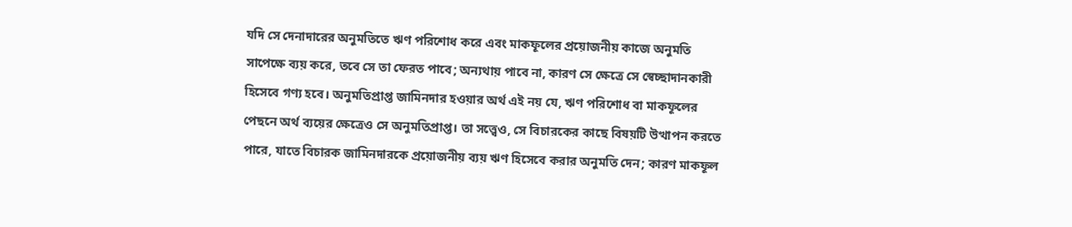যদি সে দেনাদারের অনুমতিতে ঋণ পরিশোধ করে এবং মাকফূলের প্রয়োজনীয় কাজে অনুমতি সাপেক্ষে ব্যয় করে, তবে সে তা ফেরত পাবে; অন্যথায় পাবে না, কারণ সে ক্ষেত্রে সে স্বেচ্ছাদানকারী হিসেবে গণ্য হবে। অনুমতিপ্রাপ্ত জামিনদার হওয়ার অর্থ এই নয় যে, ঋণ পরিশোধ বা মাকফূলের পেছনে অর্থ ব্যয়ের ক্ষেত্রেও সে অনুমতিপ্রাপ্ত। তা সত্ত্বেও, সে বিচারকের কাছে বিষয়টি উত্থাপন করতে পারে, যাতে বিচারক জামিনদারকে প্রয়োজনীয় ব্যয় ঋণ হিসেবে করার অনুমতি দেন; কারণ মাকফূল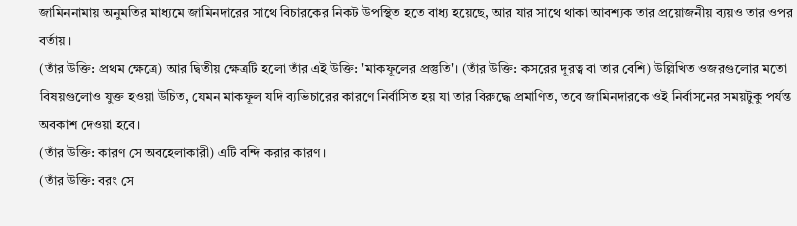জামিননামায় অনুমতির মাধ্যমে জামিনদারের সাথে বিচারকের নিকট উপস্থিত হতে বাধ্য হয়েছে, আর যার সাথে থাকা আবশ্যক তার প্রয়োজনীয় ব্যয়ও তার ওপর বর্তায়।
(তাঁর উক্তি: প্রথম ক্ষেত্রে) আর দ্বিতীয় ক্ষেত্রটি হলো তাঁর এই উক্তি: 'মাকফূলের প্রস্তুতি'। (তাঁর উক্তি: কসরের দূরত্ব বা তার বেশি) উল্লিখিত ওজরগুলোর মতো বিষয়গুলোও যুক্ত হওয়া উচিত, যেমন মাকফূল যদি ব্যভিচারের কারণে নির্বাসিত হয় যা তার বিরুদ্ধে প্রমাণিত, তবে জামিনদারকে ওই নির্বাসনের সময়টুকু পর্যন্ত অবকাশ দেওয়া হবে।
(তাঁর উক্তি: কারণ সে অবহেলাকারী) এটি বন্দি করার কারণ।
(তাঁর উক্তি: বরং সে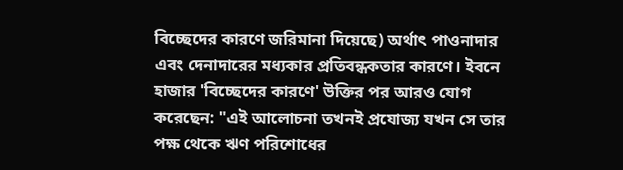বিচ্ছেদের কারণে জরিমানা দিয়েছে) অর্থাৎ পাওনাদার এবং দেনাদারের মধ্যকার প্রতিবন্ধকতার কারণে। ইবনে হাজার 'বিচ্ছেদের কারণে' উক্তির পর আরও যোগ করেছেন: "এই আলোচনা তখনই প্রযোজ্য যখন সে তার পক্ষ থেকে ঋণ পরিশোধের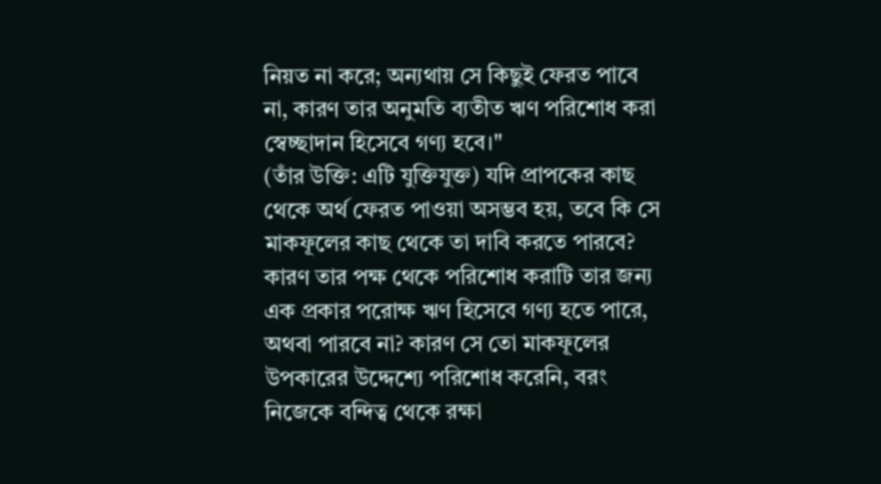নিয়ত না করে; অন্যথায় সে কিছুই ফেরত পাবে না, কারণ তার অনুমতি ব্যতীত ঋণ পরিশোধ করা স্বেচ্ছাদান হিসেবে গণ্য হবে।"
(তাঁর উক্তি: এটি যুক্তিযুক্ত) যদি প্রাপকের কাছ থেকে অর্থ ফেরত পাওয়া অসম্ভব হয়, তবে কি সে মাকফূলের কাছ থেকে তা দাবি করতে পারবে? কারণ তার পক্ষ থেকে পরিশোধ করাটি তার জন্য এক প্রকার পরোক্ষ ঋণ হিসেবে গণ্য হতে পারে, অথবা পারবে না? কারণ সে তো মাকফূলের উপকারের উদ্দেশ্যে পরিশোধ করেনি, বরং নিজেকে বন্দিত্ব থেকে রক্ষা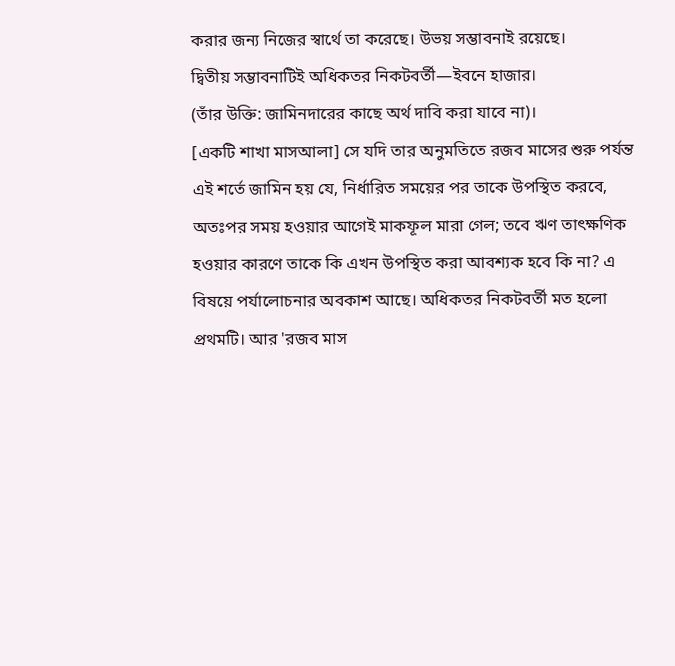করার জন্য নিজের স্বার্থে তা করেছে। উভয় সম্ভাবনাই রয়েছে।
দ্বিতীয় সম্ভাবনাটিই অধিকতর নিকটবর্তী—ইবনে হাজার।
(তাঁর উক্তি: জামিনদারের কাছে অর্থ দাবি করা যাবে না)।
[একটি শাখা মাসআলা] সে যদি তার অনুমতিতে রজব মাসের শুরু পর্যন্ত এই শর্তে জামিন হয় যে, নির্ধারিত সময়ের পর তাকে উপস্থিত করবে, অতঃপর সময় হওয়ার আগেই মাকফূল মারা গেল; তবে ঋণ তাৎক্ষণিক হওয়ার কারণে তাকে কি এখন উপস্থিত করা আবশ্যক হবে কি না? এ বিষয়ে পর্যালোচনার অবকাশ আছে। অধিকতর নিকটবর্তী মত হলো প্রথমটি। আর 'রজব মাস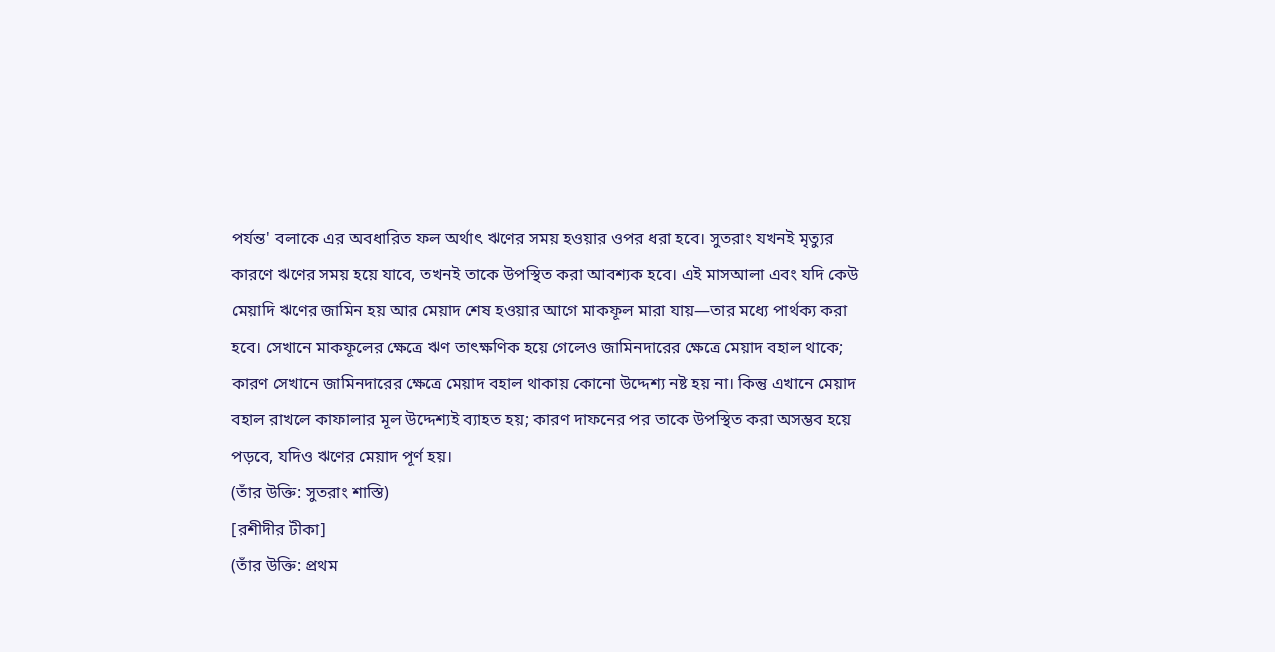পর্যন্ত' বলাকে এর অবধারিত ফল অর্থাৎ ঋণের সময় হওয়ার ওপর ধরা হবে। সুতরাং যখনই মৃত্যুর কারণে ঋণের সময় হয়ে যাবে, তখনই তাকে উপস্থিত করা আবশ্যক হবে। এই মাসআলা এবং যদি কেউ মেয়াদি ঋণের জামিন হয় আর মেয়াদ শেষ হওয়ার আগে মাকফূল মারা যায়—তার মধ্যে পার্থক্য করা হবে। সেখানে মাকফূলের ক্ষেত্রে ঋণ তাৎক্ষণিক হয়ে গেলেও জামিনদারের ক্ষেত্রে মেয়াদ বহাল থাকে; কারণ সেখানে জামিনদারের ক্ষেত্রে মেয়াদ বহাল থাকায় কোনো উদ্দেশ্য নষ্ট হয় না। কিন্তু এখানে মেয়াদ বহাল রাখলে কাফালার মূল উদ্দেশ্যই ব্যাহত হয়; কারণ দাফনের পর তাকে উপস্থিত করা অসম্ভব হয়ে পড়বে, যদিও ঋণের মেয়াদ পূর্ণ হয়।
(তাঁর উক্তি: সুতরাং শাস্তি)
[রশীদীর টীকা]
(তাঁর উক্তি: প্রথম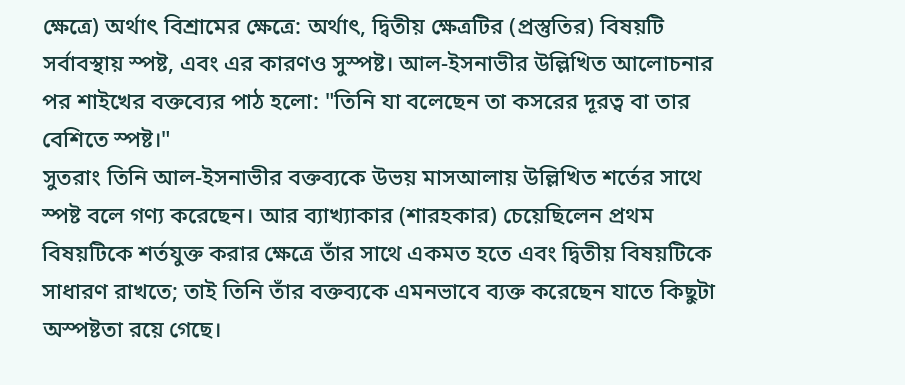ক্ষেত্রে) অর্থাৎ বিশ্রামের ক্ষেত্রে: অর্থাৎ, দ্বিতীয় ক্ষেত্রটির (প্রস্তুতির) বিষয়টি সর্বাবস্থায় স্পষ্ট, এবং এর কারণও সুস্পষ্ট। আল-ইসনাভীর উল্লিখিত আলোচনার পর শাইখের বক্তব্যের পাঠ হলো: "তিনি যা বলেছেন তা কসরের দূরত্ব বা তার বেশিতে স্পষ্ট।"
সুতরাং তিনি আল-ইসনাভীর বক্তব্যকে উভয় মাসআলায় উল্লিখিত শর্তের সাথে স্পষ্ট বলে গণ্য করেছেন। আর ব্যাখ্যাকার (শারহকার) চেয়েছিলেন প্রথম বিষয়টিকে শর্তযুক্ত করার ক্ষেত্রে তাঁর সাথে একমত হতে এবং দ্বিতীয় বিষয়টিকে সাধারণ রাখতে; তাই তিনি তাঁর বক্তব্যকে এমনভাবে ব্যক্ত করেছেন যাতে কিছুটা অস্পষ্টতা রয়ে গেছে।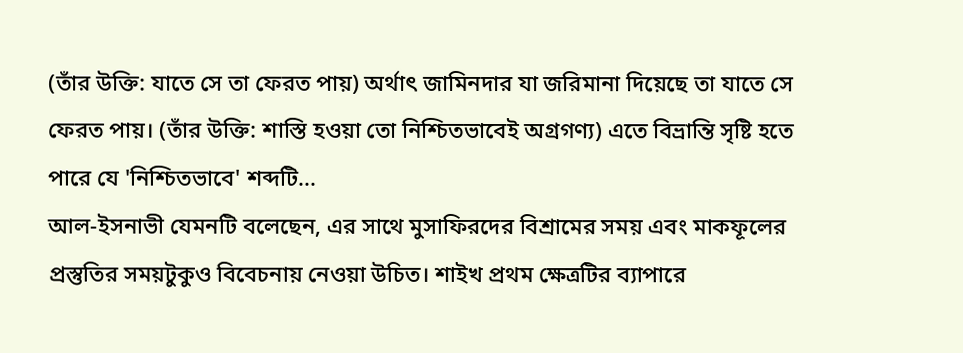(তাঁর উক্তি: যাতে সে তা ফেরত পায়) অর্থাৎ জামিনদার যা জরিমানা দিয়েছে তা যাতে সে ফেরত পায়। (তাঁর উক্তি: শাস্তি হওয়া তো নিশ্চিতভাবেই অগ্রগণ্য) এতে বিভ্রান্তি সৃষ্টি হতে পারে যে 'নিশ্চিতভাবে' শব্দটি...
আল-ইসনাভী যেমনটি বলেছেন, এর সাথে মুসাফিরদের বিশ্রামের সময় এবং মাকফূলের প্রস্তুতির সময়টুকুও বিবেচনায় নেওয়া উচিত। শাইখ প্রথম ক্ষেত্রটির ব্যাপারে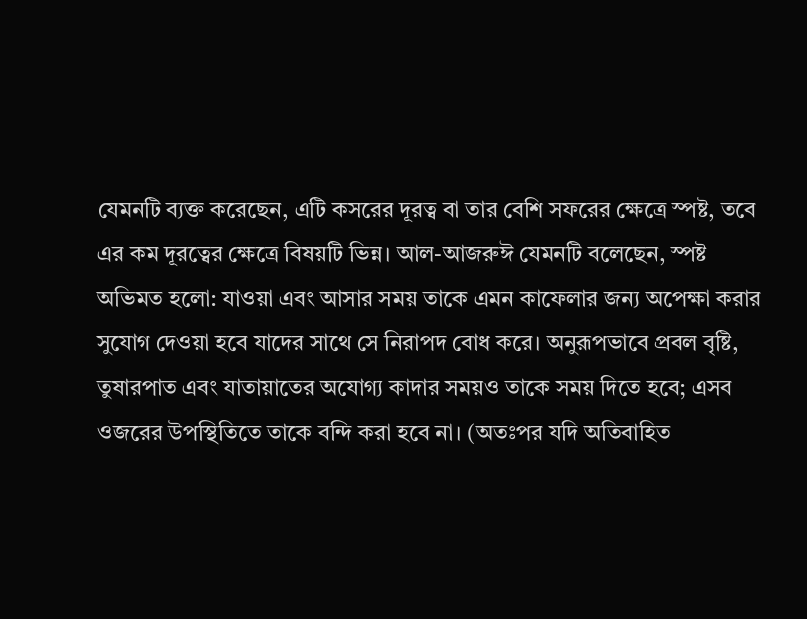যেমনটি ব্যক্ত করেছেন, এটি কসরের দূরত্ব বা তার বেশি সফরের ক্ষেত্রে স্পষ্ট, তবে এর কম দূরত্বের ক্ষেত্রে বিষয়টি ভিন্ন। আল-আজরুঈ যেমনটি বলেছেন, স্পষ্ট অভিমত হলো: যাওয়া এবং আসার সময় তাকে এমন কাফেলার জন্য অপেক্ষা করার সুযোগ দেওয়া হবে যাদের সাথে সে নিরাপদ বোধ করে। অনুরূপভাবে প্রবল বৃষ্টি, তুষারপাত এবং যাতায়াতের অযোগ্য কাদার সময়ও তাকে সময় দিতে হবে; এসব ওজরের উপস্থিতিতে তাকে বন্দি করা হবে না। (অতঃপর যদি অতিবাহিত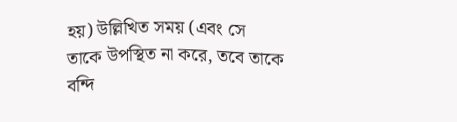হয়) উল্লিখিত সময় (এবং সে তাকে উপস্থিত না করে, তবে তাকে বন্দি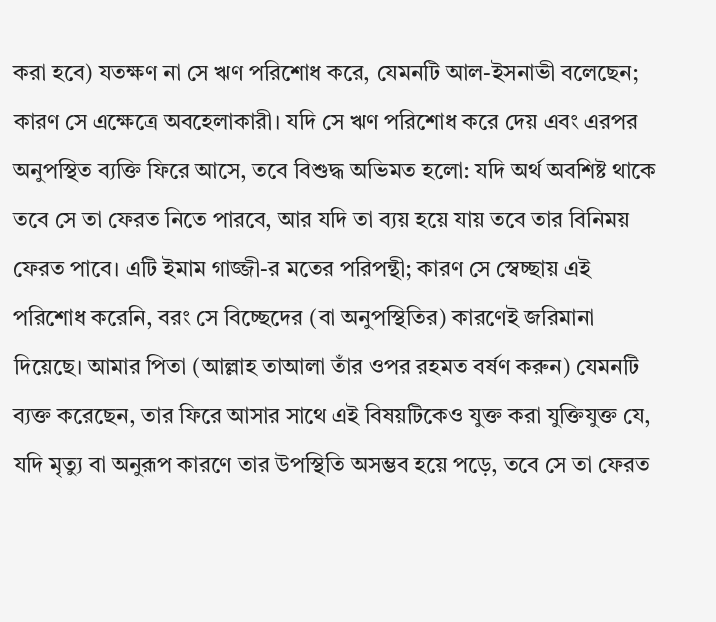করা হবে) যতক্ষণ না সে ঋণ পরিশোধ করে, যেমনটি আল-ইসনাভী বলেছেন; কারণ সে এক্ষেত্রে অবহেলাকারী। যদি সে ঋণ পরিশোধ করে দেয় এবং এরপর অনুপস্থিত ব্যক্তি ফিরে আসে, তবে বিশুদ্ধ অভিমত হলো: যদি অর্থ অবশিষ্ট থাকে তবে সে তা ফেরত নিতে পারবে, আর যদি তা ব্যয় হয়ে যায় তবে তার বিনিময় ফেরত পাবে। এটি ইমাম গাজ্জী-র মতের পরিপন্থী; কারণ সে স্বেচ্ছায় এই পরিশোধ করেনি, বরং সে বিচ্ছেদের (বা অনুপস্থিতির) কারণেই জরিমানা দিয়েছে। আমার পিতা (আল্লাহ তাআলা তাঁর ওপর রহমত বর্ষণ করুন) যেমনটি ব্যক্ত করেছেন, তার ফিরে আসার সাথে এই বিষয়টিকেও যুক্ত করা যুক্তিযুক্ত যে, যদি মৃত্যু বা অনুরূপ কারণে তার উপস্থিতি অসম্ভব হয়ে পড়ে, তবে সে তা ফেরত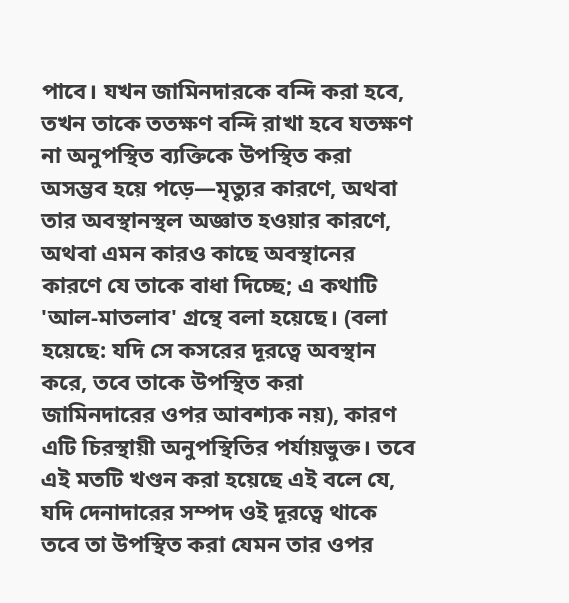পাবে। যখন জামিনদারকে বন্দি করা হবে, তখন তাকে ততক্ষণ বন্দি রাখা হবে যতক্ষণ না অনুপস্থিত ব্যক্তিকে উপস্থিত করা অসম্ভব হয়ে পড়ে—মৃত্যুর কারণে, অথবা তার অবস্থানস্থল অজ্ঞাত হওয়ার কারণে, অথবা এমন কারও কাছে অবস্থানের কারণে যে তাকে বাধা দিচ্ছে; এ কথাটি 'আল-মাতলাব' গ্রন্থে বলা হয়েছে। (বলা হয়েছে: যদি সে কসরের দূরত্বে অবস্থান করে, তবে তাকে উপস্থিত করা জামিনদারের ওপর আবশ্যক নয়), কারণ এটি চিরস্থায়ী অনুপস্থিতির পর্যায়ভুক্ত। তবে এই মতটি খণ্ডন করা হয়েছে এই বলে যে, যদি দেনাদারের সম্পদ ওই দূরত্বে থাকে তবে তা উপস্থিত করা যেমন তার ওপর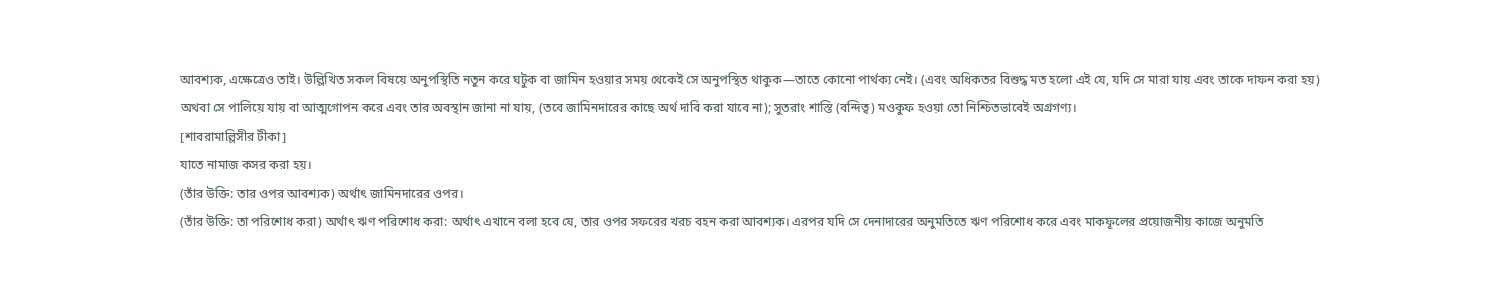আবশ্যক, এক্ষেত্রেও তাই। উল্লিখিত সকল বিষয়ে অনুপস্থিতি নতুন করে ঘটুক বা জামিন হওয়ার সময় থেকেই সে অনুপস্থিত থাকুক—তাতে কোনো পার্থক্য নেই। (এবং অধিকতর বিশুদ্ধ মত হলো এই যে, যদি সে মারা যায় এবং তাকে দাফন করা হয়) অথবা সে পালিয়ে যায় বা আত্মগোপন করে এবং তার অবস্থান জানা না যায়, (তবে জামিনদারের কাছে অর্থ দাবি করা যাবে না); সুতরাং শাস্তি (বন্দিত্ব) মওকুফ হওয়া তো নিশ্চিতভাবেই অগ্রগণ্য।
[শাবরামাল্লিসীর টীকা]
যাতে নামাজ কসর করা হয়।
(তাঁর উক্তি: তার ওপর আবশ্যক) অর্থাৎ জামিনদারের ওপর।
(তাঁর উক্তি: তা পরিশোধ করা) অর্থাৎ ঋণ পরিশোধ করা: অর্থাৎ এখানে বলা হবে যে, তার ওপর সফরের খরচ বহন করা আবশ্যক। এরপর যদি সে দেনাদারের অনুমতিতে ঋণ পরিশোধ করে এবং মাকফূলের প্রয়োজনীয় কাজে অনুমতি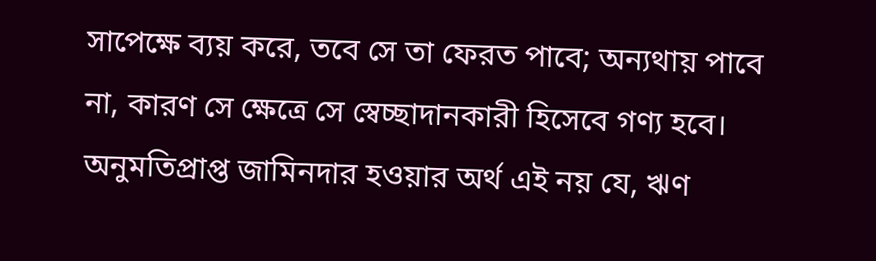সাপেক্ষে ব্যয় করে, তবে সে তা ফেরত পাবে; অন্যথায় পাবে না, কারণ সে ক্ষেত্রে সে স্বেচ্ছাদানকারী হিসেবে গণ্য হবে। অনুমতিপ্রাপ্ত জামিনদার হওয়ার অর্থ এই নয় যে, ঋণ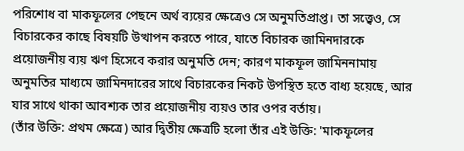পরিশোধ বা মাকফূলের পেছনে অর্থ ব্যয়ের ক্ষেত্রেও সে অনুমতিপ্রাপ্ত। তা সত্ত্বেও, সে বিচারকের কাছে বিষয়টি উত্থাপন করতে পারে, যাতে বিচারক জামিনদারকে প্রয়োজনীয় ব্যয় ঋণ হিসেবে করার অনুমতি দেন; কারণ মাকফূল জামিননামায় অনুমতির মাধ্যমে জামিনদারের সাথে বিচারকের নিকট উপস্থিত হতে বাধ্য হয়েছে, আর যার সাথে থাকা আবশ্যক তার প্রয়োজনীয় ব্যয়ও তার ওপর বর্তায়।
(তাঁর উক্তি: প্রথম ক্ষেত্রে) আর দ্বিতীয় ক্ষেত্রটি হলো তাঁর এই উক্তি: 'মাকফূলের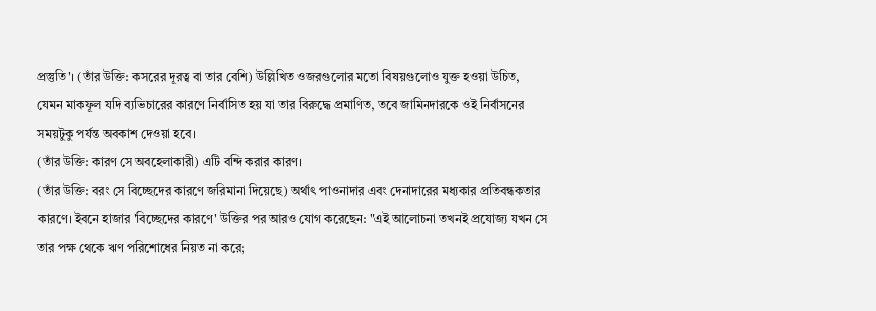প্রস্তুতি'। (তাঁর উক্তি: কসরের দূরত্ব বা তার বেশি) উল্লিখিত ওজরগুলোর মতো বিষয়গুলোও যুক্ত হওয়া উচিত, যেমন মাকফূল যদি ব্যভিচারের কারণে নির্বাসিত হয় যা তার বিরুদ্ধে প্রমাণিত, তবে জামিনদারকে ওই নির্বাসনের সময়টুকু পর্যন্ত অবকাশ দেওয়া হবে।
(তাঁর উক্তি: কারণ সে অবহেলাকারী) এটি বন্দি করার কারণ।
(তাঁর উক্তি: বরং সে বিচ্ছেদের কারণে জরিমানা দিয়েছে) অর্থাৎ পাওনাদার এবং দেনাদারের মধ্যকার প্রতিবন্ধকতার কারণে। ইবনে হাজার 'বিচ্ছেদের কারণে' উক্তির পর আরও যোগ করেছেন: "এই আলোচনা তখনই প্রযোজ্য যখন সে তার পক্ষ থেকে ঋণ পরিশোধের নিয়ত না করে;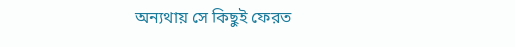অন্যথায় সে কিছুই ফেরত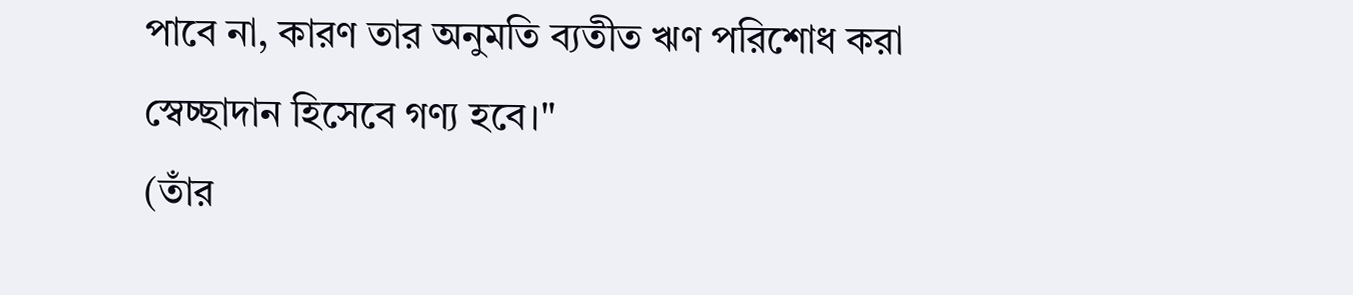পাবে না, কারণ তার অনুমতি ব্যতীত ঋণ পরিশোধ করা স্বেচ্ছাদান হিসেবে গণ্য হবে।"
(তাঁর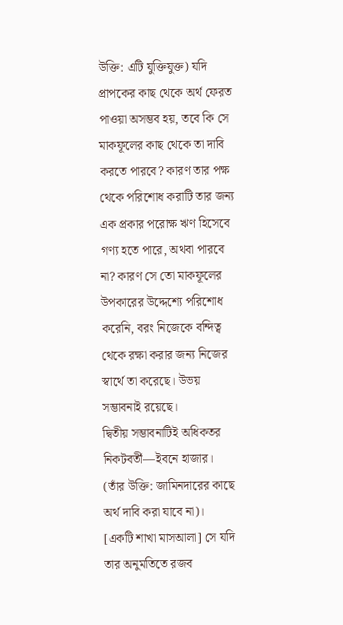উক্তি: এটি যুক্তিযুক্ত) যদি প্রাপকের কাছ থেকে অর্থ ফেরত পাওয়া অসম্ভব হয়, তবে কি সে মাকফূলের কাছ থেকে তা দাবি করতে পারবে? কারণ তার পক্ষ থেকে পরিশোধ করাটি তার জন্য এক প্রকার পরোক্ষ ঋণ হিসেবে গণ্য হতে পারে, অথবা পারবে না? কারণ সে তো মাকফূলের উপকারের উদ্দেশ্যে পরিশোধ করেনি, বরং নিজেকে বন্দিত্ব থেকে রক্ষা করার জন্য নিজের স্বার্থে তা করেছে। উভয় সম্ভাবনাই রয়েছে।
দ্বিতীয় সম্ভাবনাটিই অধিকতর নিকটবর্তী—ইবনে হাজার।
(তাঁর উক্তি: জামিনদারের কাছে অর্থ দাবি করা যাবে না)।
[একটি শাখা মাসআলা] সে যদি তার অনুমতিতে রজব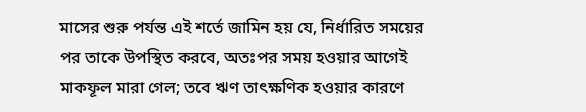মাসের শুরু পর্যন্ত এই শর্তে জামিন হয় যে, নির্ধারিত সময়ের পর তাকে উপস্থিত করবে, অতঃপর সময় হওয়ার আগেই মাকফূল মারা গেল; তবে ঋণ তাৎক্ষণিক হওয়ার কারণে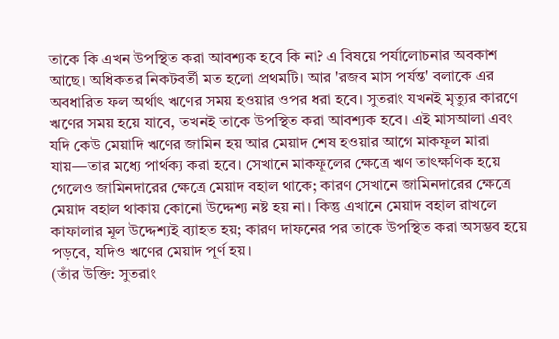তাকে কি এখন উপস্থিত করা আবশ্যক হবে কি না? এ বিষয়ে পর্যালোচনার অবকাশ আছে। অধিকতর নিকটবর্তী মত হলো প্রথমটি। আর 'রজব মাস পর্যন্ত' বলাকে এর অবধারিত ফল অর্থাৎ ঋণের সময় হওয়ার ওপর ধরা হবে। সুতরাং যখনই মৃত্যুর কারণে ঋণের সময় হয়ে যাবে, তখনই তাকে উপস্থিত করা আবশ্যক হবে। এই মাসআলা এবং যদি কেউ মেয়াদি ঋণের জামিন হয় আর মেয়াদ শেষ হওয়ার আগে মাকফূল মারা যায়—তার মধ্যে পার্থক্য করা হবে। সেখানে মাকফূলের ক্ষেত্রে ঋণ তাৎক্ষণিক হয়ে গেলেও জামিনদারের ক্ষেত্রে মেয়াদ বহাল থাকে; কারণ সেখানে জামিনদারের ক্ষেত্রে মেয়াদ বহাল থাকায় কোনো উদ্দেশ্য নষ্ট হয় না। কিন্তু এখানে মেয়াদ বহাল রাখলে কাফালার মূল উদ্দেশ্যই ব্যাহত হয়; কারণ দাফনের পর তাকে উপস্থিত করা অসম্ভব হয়ে পড়বে, যদিও ঋণের মেয়াদ পূর্ণ হয়।
(তাঁর উক্তি: সুতরাং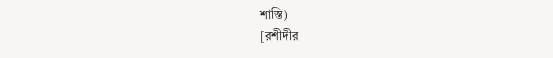শাস্তি)
[রশীদীর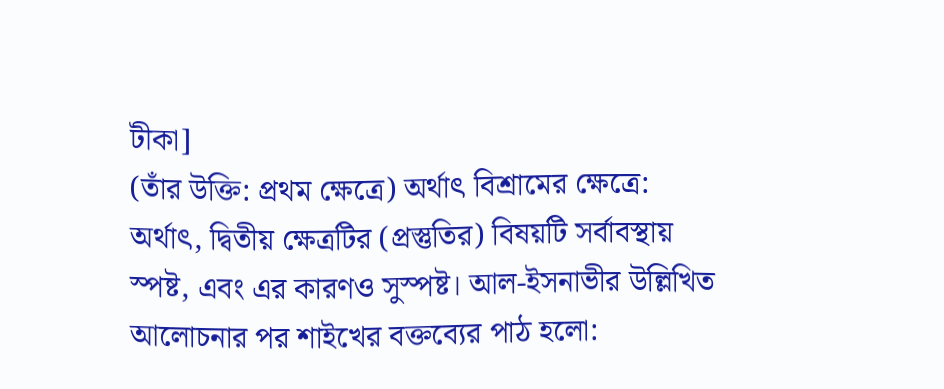টীকা]
(তাঁর উক্তি: প্রথম ক্ষেত্রে) অর্থাৎ বিশ্রামের ক্ষেত্রে: অর্থাৎ, দ্বিতীয় ক্ষেত্রটির (প্রস্তুতির) বিষয়টি সর্বাবস্থায় স্পষ্ট, এবং এর কারণও সুস্পষ্ট। আল-ইসনাভীর উল্লিখিত আলোচনার পর শাইখের বক্তব্যের পাঠ হলো: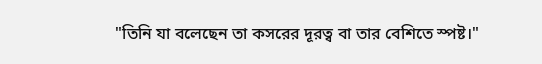"তিনি যা বলেছেন তা কসরের দূরত্ব বা তার বেশিতে স্পষ্ট।"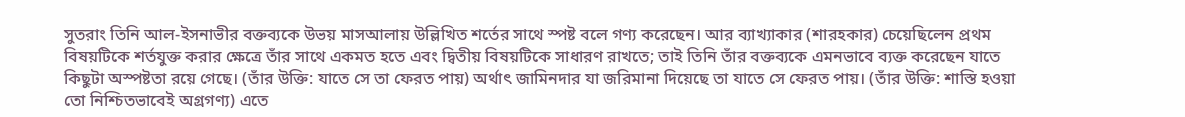সুতরাং তিনি আল-ইসনাভীর বক্তব্যকে উভয় মাসআলায় উল্লিখিত শর্তের সাথে স্পষ্ট বলে গণ্য করেছেন। আর ব্যাখ্যাকার (শারহকার) চেয়েছিলেন প্রথম বিষয়টিকে শর্তযুক্ত করার ক্ষেত্রে তাঁর সাথে একমত হতে এবং দ্বিতীয় বিষয়টিকে সাধারণ রাখতে; তাই তিনি তাঁর বক্তব্যকে এমনভাবে ব্যক্ত করেছেন যাতে কিছুটা অস্পষ্টতা রয়ে গেছে। (তাঁর উক্তি: যাতে সে তা ফেরত পায়) অর্থাৎ জামিনদার যা জরিমানা দিয়েছে তা যাতে সে ফেরত পায়। (তাঁর উক্তি: শাস্তি হওয়া তো নিশ্চিতভাবেই অগ্রগণ্য) এতে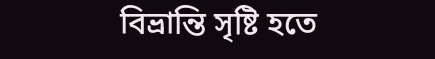বিভ্রান্তি সৃষ্টি হতে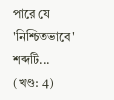পারে যে 'নিশ্চিতভাবে' শব্দটি...
(খণ্ড: 4)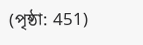(পৃষ্ঠা: 451)